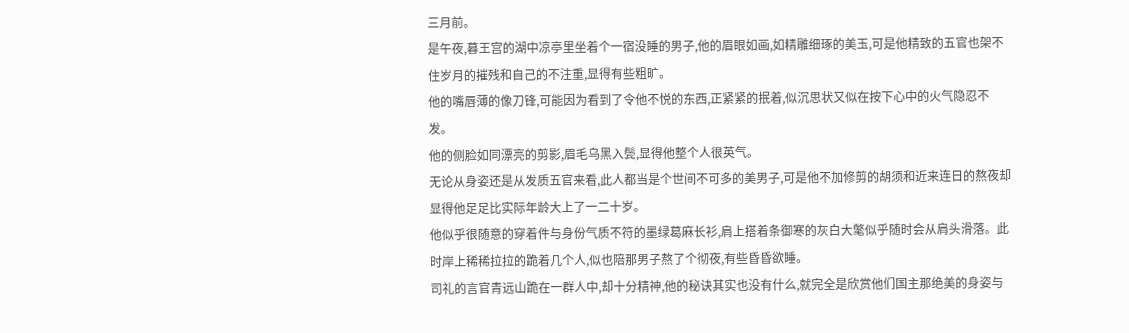三月前。
是午夜,暮王宫的湖中凉亭里坐着个一宿没睡的男子,他的眉眼如画,如精雕细琢的美玉,可是他精致的五官也架不住岁月的摧残和自己的不注重,显得有些粗旷。
他的嘴唇薄的像刀锋,可能因为看到了令他不悦的东西,正紧紧的抿着,似沉思状又似在按下心中的火气隐忍不发。
他的侧脸如同漂亮的剪影,眉毛乌黑入鬓,显得他整个人很英气。
无论从身姿还是从发质五官来看,此人都当是个世间不可多的美男子,可是他不加修剪的胡须和近来连日的熬夜却显得他足足比实际年龄大上了一二十岁。
他似乎很随意的穿着件与身份气质不符的墨绿葛麻长衫,肩上搭着条御寒的灰白大氅似乎随时会从肩头滑落。此时岸上稀稀拉拉的跪着几个人,似也陪那男子熬了个彻夜,有些昏昏欲睡。
司礼的言官青远山跪在一群人中,却十分精神,他的秘诀其实也没有什么,就完全是欣赏他们国主那绝美的身姿与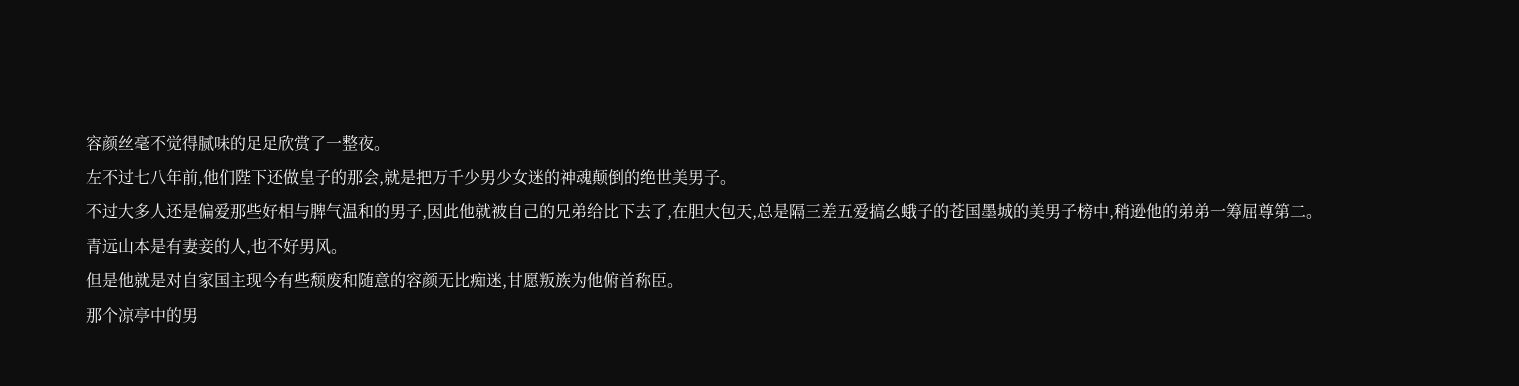容颜丝毫不觉得腻味的足足欣赏了一整夜。
左不过七八年前,他们陛下还做皇子的那会,就是把万千少男少女迷的神魂颠倒的绝世美男子。
不过大多人还是偏爱那些好相与脾气温和的男子,因此他就被自己的兄弟给比下去了,在胆大包天,总是隔三差五爱搞幺蛾子的苍国墨城的美男子榜中,稍逊他的弟弟一筹屈尊第二。
青远山本是有妻妾的人,也不好男风。
但是他就是对自家国主现今有些颓废和随意的容颜无比痴迷,甘愿叛族为他俯首称臣。
那个凉亭中的男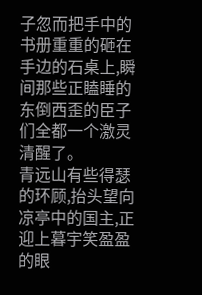子忽而把手中的书册重重的砸在手边的石桌上,瞬间那些正瞌睡的东倒西歪的臣子们全都一个激灵清醒了。
青远山有些得瑟的环顾,抬头望向凉亭中的国主,正迎上暮宇笑盈盈的眼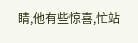睛,他有些惊喜,忙站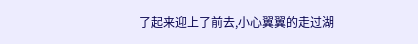了起来迎上了前去,小心翼翼的走过湖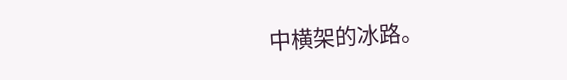中横架的冰路。